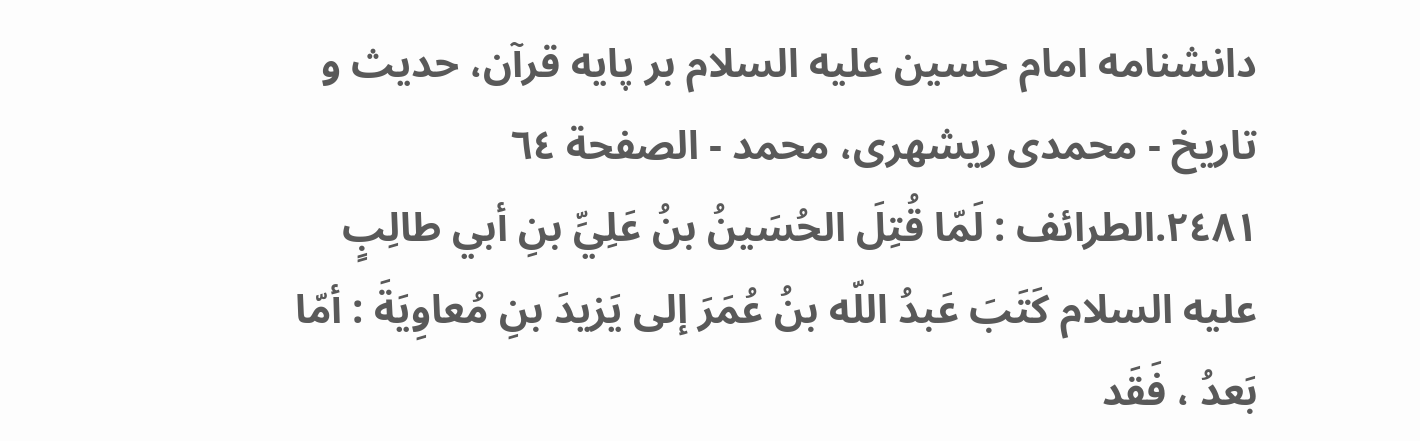دانشنامه امام حسين عليه السلام بر پايه قرآن، حديث و تاریخ - محمدی ریشهری، محمد - الصفحة ٦٤
٢٤٨١.الطرائف : لَمّا قُتِلَ الحُسَينُ بنُ عَلِيِّ بنِ أبي طالِبٍ عليه السلام كَتَبَ عَبدُ اللّه بنُ عُمَرَ إلى يَزيدَ بنِ مُعاوِيَةَ : أمّا بَعدُ ، فَقَد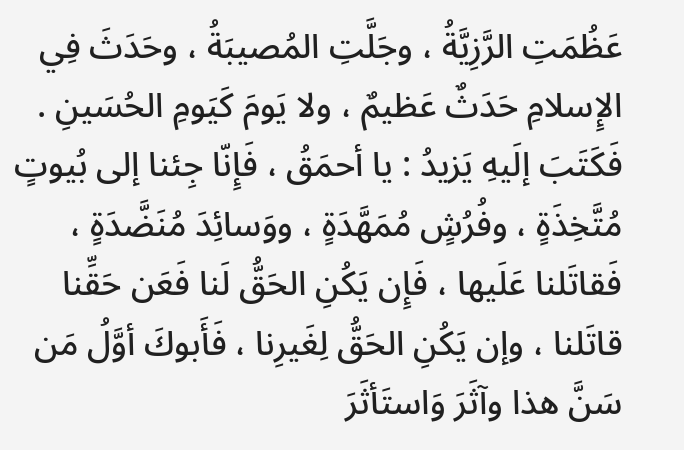عَظُمَتِ الرَّزِيَّةُ ، وجَلَّتِ المُصيبَةُ ، وحَدَثَ فِي الإِسلامِ حَدَثٌ عَظيمٌ ، ولا يَومَ كَيَومِ الحُسَينِ . فَكَتَبَ إلَيهِ يَزيدُ : يا أحمَقُ ، فَإِنّا جِئنا إلى بُيوتٍ مُتَّخِذَةٍ ، وفُرُشٍ مُمَهَّدَةٍ ، ووَسائِدَ مُنَضَّدَةٍ ، فَقاتَلنا عَلَيها ، فَإِن يَكُنِ الحَقُّ لَنا فَعَن حَقِّنا قاتَلنا ، وإن يَكُنِ الحَقُّ لِغَيرِنا ، فَأَبوكَ أوَّلُ مَن سَنَّ هذا وآثَرَ وَاستَأثَرَ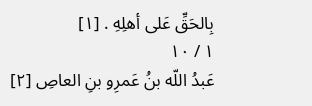بِالحَقِّ عَلى أهلِهِ . [١]
١ / ١٠
عَبدُ اللّه بنُ عَمرِو بنِ العاصِ [٢]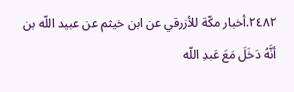٢٤٨٢.أخبار مكّة للأزرقي عن ابن خيثم عن عبيد اللّه بن أنَّهُ دَخَلَ مَعَ عَبدِ اللّه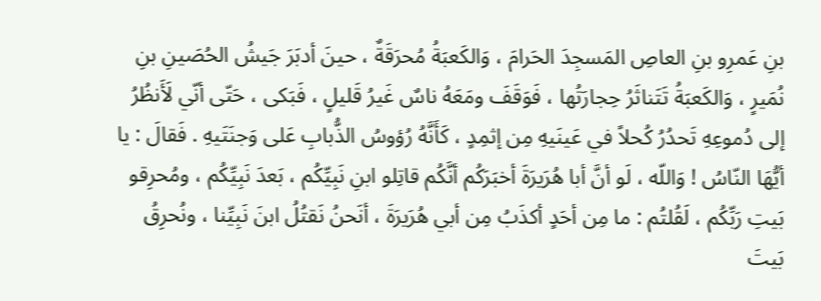بنِ عَمرِو بنِ العاصِ المَسجِدَ الحَرامَ ، وَالكَعبَةُ مُحرَقَةٌ ، حينَ أدبَرَ جَيشُ الحُصَينِ بنِ نُمَيرٍ ، وَالكَعبَةُ تَتَناثَرُ حِجارَتُها ، فَوَقَفَ ومَعَهُ ناسٌ غَيرُ قَليلٍ ، فَبَكى ، حَتّى أنّي لَأَنظُرُ إلى دُموعِهِ تَحدُرُ كُحلاً في عَينَيهِ مِن إثمِدٍ ، كَأَنَّهُ رُؤوسُ الذُّبابِ عَلى وَجنَتَيهِ . فَقالَ : يا أيُّهَا النّاسُ ! وَاللّه ، لَو أنَّ أبا هُرَيرَةَ أخبَرَكُم أنَّكُم قاتِلو ابنِ نَبِيِّكُم ، بَعدَ نَبِيِّكُم ، ومُحرِقو بَيتِ رَبِّكُم ، لَقُلتُم : ما مِن أحَدٍ أكذَبُ مِن أبي هُرَيرَةَ ، أنَحنُ نَقتُلُ ابنَ نَبِيِّنا ، ونُحرِقُ بَيتَ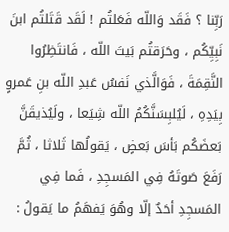رَبِّنا ؟ فَقَد وَاللّه فَعَلتُم ! لَقَد قَتَلتُم ابنَ نَبِيِّكُم ، وحَرَقتُم بَيتَ اللّه ، فَانتَظِرُوا النَّقِمَةَ ، فَوَالَّذي نَفسُ عَبدِ اللّه بنِ عَمروٍ بِيَدِهِ ، لَيُلبِسَنَّكُمُ اللّه شِيَعا ، ولَيُذيقَنَّ بَعضَكُم بَأسَ بَعضٍ ، يَقولُها ثَلاثا ، ثُمَّ رَفَعَ صَوتَهُ فِي المَسجِدِ ، فَما فِي المَسجِدِ أحَدٌ إلّا وهُوَ يَفهَمُ ما يَقولُ :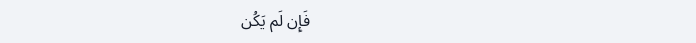فَإِن لَم يَكُن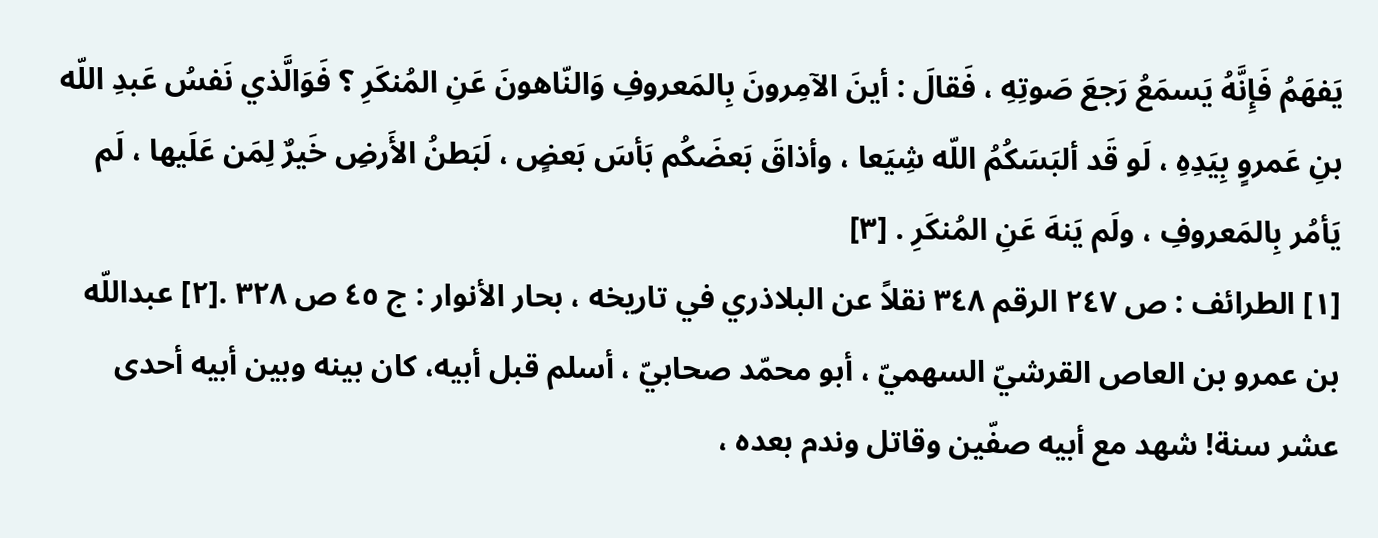يَفهَمُ فَإِنَّهُ يَسمَعُ رَجعَ صَوتِهِ ، فَقالَ : أينَ الآمِرونَ بِالمَعروفِ وَالنّاهونَ عَنِ المُنكَرِ ؟ فَوَالَّذي نَفسُ عَبدِ اللّه بنِ عَمروٍ بِيَدِهِ ، لَو قَد ألبَسَكُمُ اللّه شِيَعا ، وأذاقَ بَعضَكُم بَأسَ بَعضٍ ، لَبَطنُ الأَرضِ خَيرٌ لِمَن عَلَيها ، لَم يَأمُر بِالمَعروفِ ، ولَم يَنهَ عَنِ المُنكَرِ . [٣]
[١] الطرائف : ص ٢٤٧ الرقم ٣٤٨ نقلاً عن البلاذري في تاريخه ، بحار الأنوار : ج ٤٥ ص ٣٢٨ .[٢] عبداللّه بن عمرو بن العاص القرشيّ السهميّ ، أبو محمّد صحابيّ ، أسلم قبل أبيه، كان بينه وبين أبيه أحدى عشر سنة! شهد مع أبيه صفّين وقاتل وندم بعده ،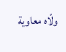ولّاه معاوية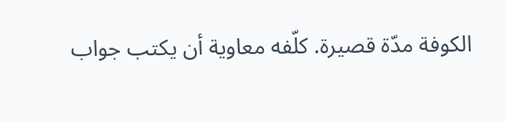الكوفة مدّة قصيرة. كلّفه معاوية أن يكتب جواب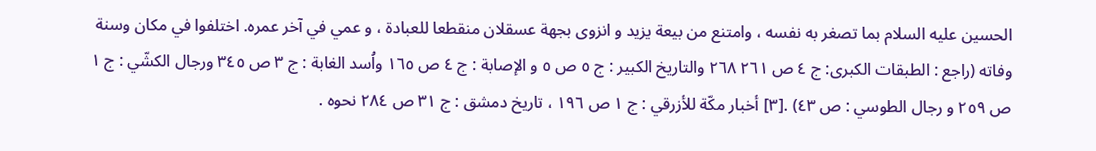الحسين عليه السلام بما تصغر به نفسه ، وامتنع من بيعة يزيد و انزوى بجهة عسقلان منقطعا للعبادة ، و عمي في آخر عمره. اختلفوا في مكان وسنة وفاته (راجع : الطبقات الكبرى: ج ٤ ص ٢٦١ ٢٦٨ والتاريخ الكبير : ج ٥ ص ٥ و الإصابة : ج ٤ ص ١٦٥ واُسد الغابة : ج ٣ ص ٣٤٥ ورجال الكشّي : ج ١ ص ٢٥٩ و رجال الطوسي : ص ٤٣) .[٣] أخبار مكّة للأزرقي : ج ١ ص ١٩٦ ، تاريخ دمشق : ج ٣١ ص ٢٨٤ نحوه .